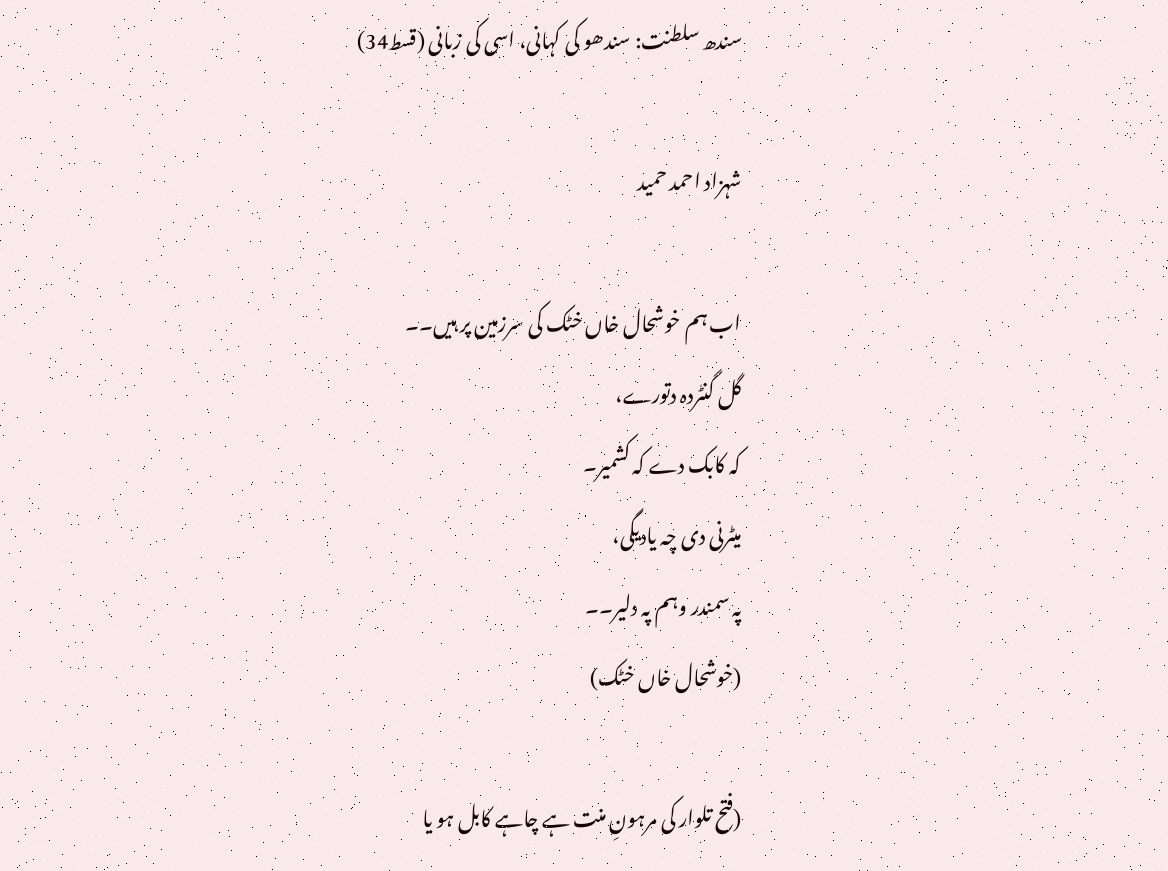سندھ سلطنت: سندھو کی کہانی، اسی کی زبانی (قسط34)

شہزاد احمد حمید

اب ہم خوشحال خاں خٹک کی سرزمین پر ہیں۔۔
گل گنٹردہ دتورے،
کہ کابک دے کہ کشمیر۔
میٹرنی دی چہ یادیگی،
پہ سمندر وہم پہ دلیر۔۔
(خوشحال خاں خٹک)

(فتح تلوار کی مرہونِ منت ہے چاہے کابل ہو یا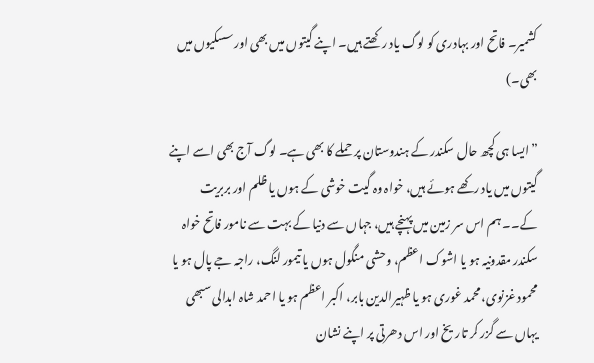کشمیر۔ فاتح اور بہادری کو لوگ یاد رکھتے ہیں۔ اپنے گیتوں میں بھی اور سسکیوں میں بھی۔)

”ایسا ہی کچھ حال سکندر کے ہندوستان پر حملے کا بھی ہے۔ لوگ آج بھی اسے اپنے گیتوں میں یاد رکھے ہوئے ہیں، خواہ وہ گیت خوشی کے ہوں یا ظلم اور بربریت کے۔۔ ہم اس سر زمین میں پہنچے ہیں، جہاں سے دنیا کے بہت سے نامور فاتح خواہ سکندر مقدونیہ ہو یا اشوک اعظم، وحشی منگول ہوں یا تیمور لنگ، راجہ جے پال ہو یا محمود غزنوی، محمد غوری ہو یا ظہیرالدین بابر، اکبر اعظم ہو یا احمد شاہ ابدالی سبھی یہاں سے گزر کر تاریخ اور اس دھرتی پر اپنے نشان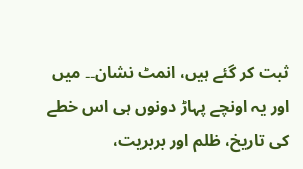ثبت کر گئے ہیں، انمٹ نشان۔۔ میں اور یہ اونچے پہاڑ دونوں ہی اس خطے کی تاریخ، ظلم اور بربریت،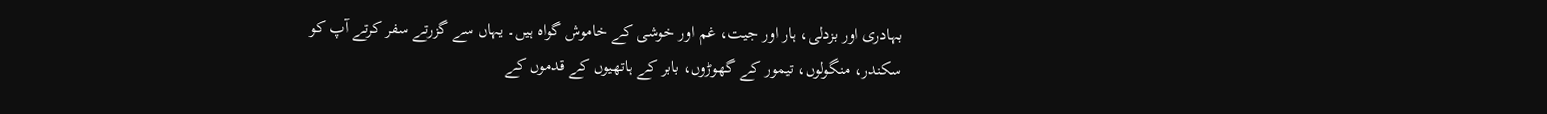بہادری اور بزدلی، ہار اور جیت، غم اور خوشی کے خاموش گواہ ہیں۔ یہاں سے گزرتے سفر کرتے آپ کو سکندر، منگولوں، تیمور کے گھوڑوں، بابر کے ہاتھیوں کے قدموں کے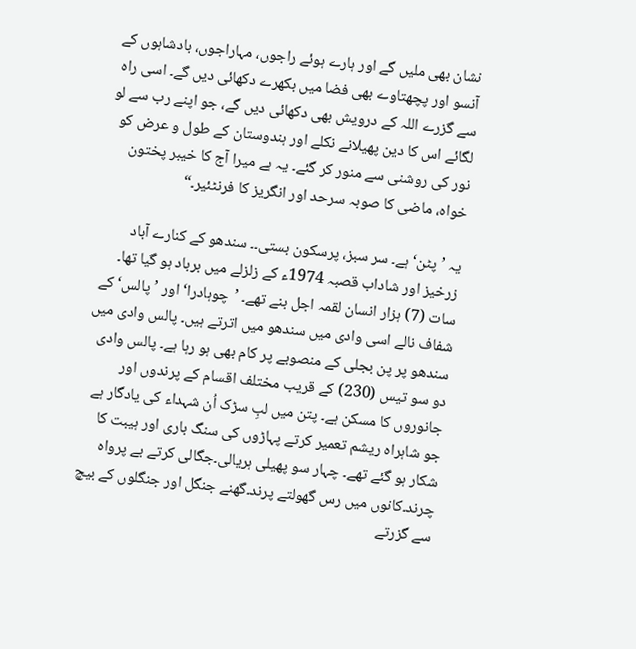نشان بھی ملیں گے اور ہارے ہوئے راجوں، مہاراجوں، بادشاہوں کے آنسو اور پچھتاوے بھی فضا میں بکھرے دکھائی دیں گے۔ اسی راہ سے گزرے اللہ کے درویش بھی دکھائی دیں گے، جو اپنے رب سے لو لگائے اس کا دین پھیلانے نکلے اور ہندوستان کے طول و عرض کو نور کی روشنی سے منور کر گئے۔ یہ ہے میرا آج کا خیبر پختون خواہ، ماضی کا صوبہ سرحد اور انگریز کا فرنٹئیر۔“

یہ ’پٹن‘ ہے۔ سر سبز، پرسکون بستی۔۔ سندھو کے کنارے آباد زرخیز اور شاداب قصبہ 1974ء کے زلزلے میں برباد ہو گیا تھا۔ سات (7) ہزار انسان لقمہ اجل بنے تھے۔ ’چوہادرا‘ اور ’پالس‘ کے شفاف نالے اسی وادی میں سندھو میں اترتے ہیں۔ پالس وادی میں سندھو پر پن بجلی کے منصوبے پر کام بھی ہو رہا ہے۔ پالس وادی دو سو تیس (230) کے قریب مختلف اقسام کے پرندوں اور جانوروں کا مسکن ہے۔ پتن میں لبِ سڑک اُن شہداء کی یادگار ہے جو شاہراہ ریشم تعمیر کرتے پہاڑوں کی سنگ باری اور ہیبت کا شکار ہو گئے تھے۔ چہار سو پھیلی ہریالی۔جگالی کرتے بے پرواہ چرند۔کانوں میں رس گھولتے پرند۔گھنے جنگل اور جنگلوں کے بیچ سے گزرتے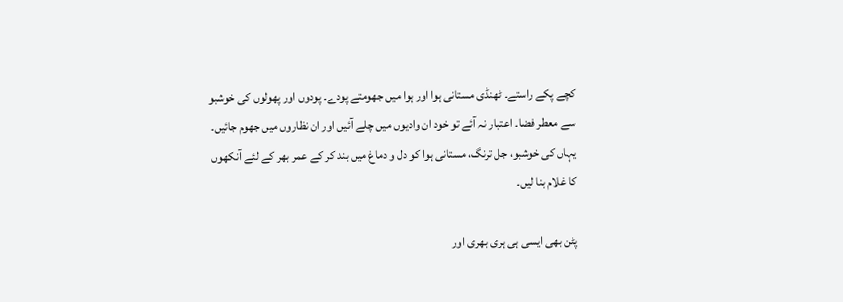کچے پکے راستے۔ ٹھنڈی مستانی ہوا اور ہوا میں جھومتے پودے۔ پودوں اور پھولوں کی خوشبو سے معطر فضا۔ اعتبار نہ آئے تو خود ان وادیوں میں چلے آئیں اور ان نظاروں میں جھوم جائیں۔ یہاں کی خوشبو، جل ترنگ، مستانی ہوا کو دل و دماغ میں بند کر کے عمر بھر کے لئے آنکھوں کا غلام بنا لیں۔

پٹن بھی ایسی ہی ہری بھری اور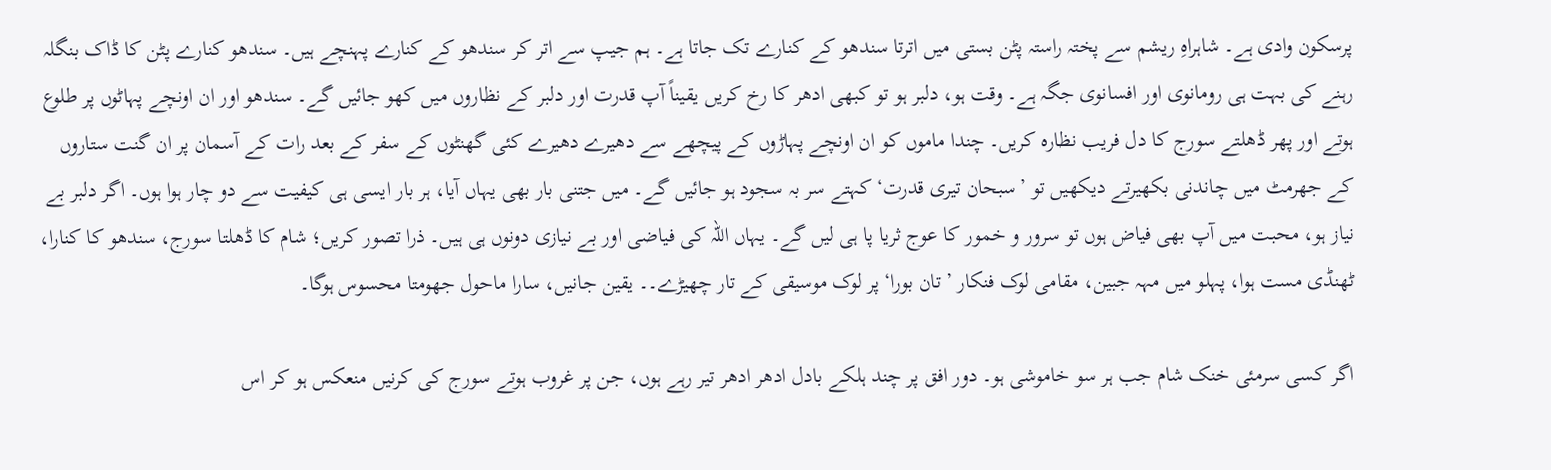پرسکون وادی ہے۔ شاہراہِ ریشم سے پختہ راستہ پٹن بستی میں اترتا سندھو کے کنارے تک جاتا ہے۔ ہم جیپ سے اتر کر سندھو کے کنارے پہنچے ہیں۔ سندھو کنارے پٹن کا ڈاک بنگلہ رہنے کی بہت ہی رومانوی اور افسانوی جگہ ہے۔ وقت ہو، دلبر ہو تو کبھی ادھر کا رخ کریں یقیناً آپ قدرت اور دلبر کے نظاروں میں کھو جائیں گے۔ سندھو اور ان اونچے پہاٹوں پر طلوع ہوتے اور پھر ڈھلتے سورج کا دل فریب نظارہ کریں۔ چندا ماموں کو ان اونچے پہاڑوں کے پیچھے سے دھیرے دھیرے کئی گھنٹوں کے سفر کے بعد رات کے آسمان پر ان گنت ستاروں کے جھرمٹ میں چاندنی بکھیرتے دیکھیں تو ’سبحان تیری قدرت‘ کہتے سر بہ سجود ہو جائیں گے۔ میں جتنی بار بھی یہاں آیا، ہر بار ایسی ہی کیفیت سے دو چار ہوا ہوں۔ اگر دلبر بے نیاز ہو، محبت میں آپ بھی فیاض ہوں تو سرور و خمور کا عوج ثریا پا ہی لیں گے۔ یہاں اللہ کی فیاضی اور بے نیازی دونوں ہی ہیں۔ ذرا تصور کریں؛ شام کا ڈھلتا سورج، سندھو کا کنارا، ٹھنڈی مست ہوا، پہلو میں مہہ جبین، مقامی لوک فنکار ’تان بورا‘ پر لوک موسیقی کے تار چھیڑے۔۔ یقین جانیں، سارا ماحول جھومتا محسوس ہوگا۔

اگر کسی سرمئی خنک شام جب ہر سو خاموشی ہو۔ دور افق پر چند ہلکے بادل ادھر ادھر تیر رہے ہوں، جن پر غروب ہوتے سورج کی کرنیں منعکس ہو کر اس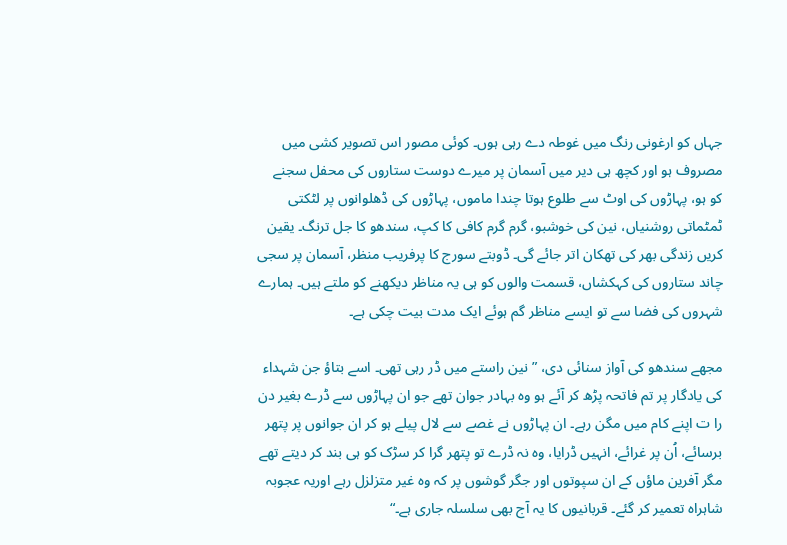جہاں کو ارغونی رنگ میں غوطہ دے رہی ہوں۔ کوئی مصور اس تصویر کشی میں مصروف ہو اور کچھ ہی دیر میں آسمان پر میرے دوست ستاروں کی محفل سجنے کو ہو، پہاڑوں کی اوٹ سے طلوع ہوتا چندا ماموں، پہاڑوں کی ڈھلوانوں پر لٹکتی ٹمٹماتی روشنیاں، نین کی خوشبو، گرم گرم کافی کا کپ، سندھو کا جل ترنگ۔ یقین کریں زندگی بھر کی تھکان اتر جائے گی۔ ڈوبتے سورج کا پرفریب منظر، آسمان پر سجی چاند ستاروں کی کہکشاں، قسمت والوں کو ہی یہ مناظر دیکھنے کو ملتے ہیں۔ ہمارے شہروں کی فضا سے تو ایسے مناظر گم ہوئے ایک مدت بیت چکی ہے۔

مجھے سندھو کی آواز سنائی دی، ”نین راستے میں ڈر رہی تھی۔ اسے بتاؤ جن شہداء کی یادگار پر تم فاتحہ پڑھ کر آئے ہو وہ بہادر جوان تھے جو ان پہاڑوں سے ڈرے بغیر دن را ت اپنے کام میں مگن رہے۔ ان پہاڑوں نے غصے سے لال پیلے ہو کر ان جوانوں پر پتھر برسائے، اُن پر غرائے، انہیں ڈرایا، وہ نہ ڈرے تو پتھر گرا کر سڑک کو ہی بند کر دیتے تھے مگر آفرین ماؤں کے ان سپوتوں اور جگر گوشوں پر کہ وہ غیر متزلزل رہے اوریہ عجوبہ شاہراہ تعمیر کر گئے۔ قربانیوں کا یہ آج بھی سلسلہ جاری ہے۔“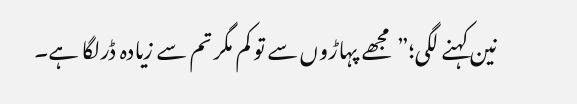نین کہنے لگی؛”مجھے پہاڑوں سے تو کم مگر تم سے زیادہ ڈرلگا ہے۔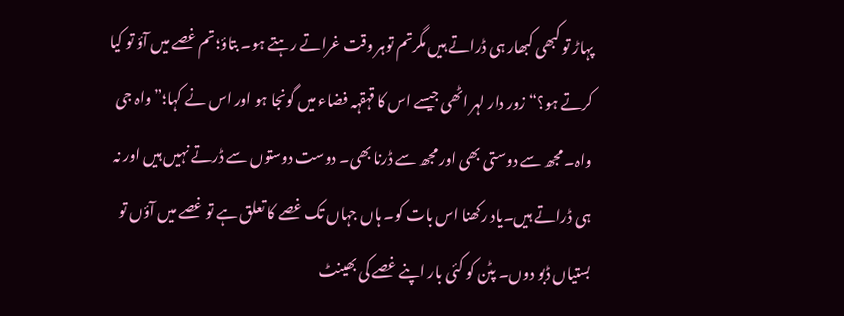پہاڑ تو کبھی کبھار ہی ڈراتے ہیں مگرتم توہر وقت غراتے رہتے ہو۔ بتاؤ؛تم غصے میں آؤ تو کیا کرتے ہو؟“ زور دار لہر اٹھی جیسے اس کا قہقہہ فضاء میں گونجا ہو اور اس نے کہا؛”واہ جی واہ۔ مجھ سے دوستی بھی اور مجھ سے ڈرنا بھی۔ دوست دوستوں سے ڈرتے نہیں ہیں اور نہ ہی ڈراتے ہیں۔یاد رکھنا اس بات کو۔ ہاں جہاں تک غصے کا تعلق ہے تو غصے میں آؤں تو بستیاں ڈبو دوں۔ پٹن کو کئی بار اپنے غصے کی بھینٹ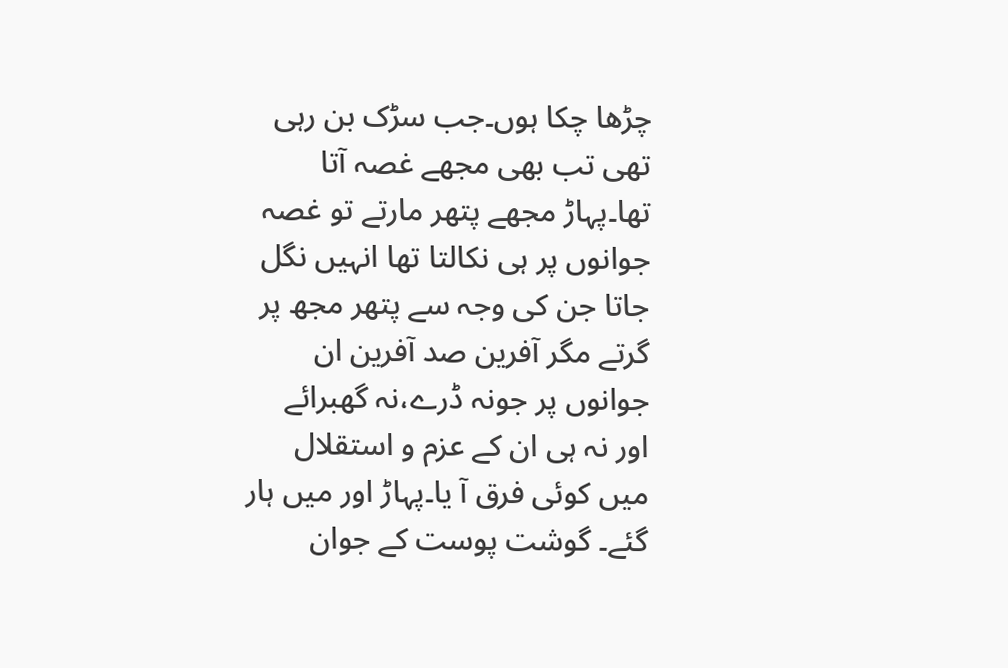چڑھا چکا ہوں۔جب سڑک بن رہی تھی تب بھی مجھے غصہ آتا تھا۔پہاڑ مجھے پتھر مارتے تو غصہ جوانوں پر ہی نکالتا تھا انہیں نگل جاتا جن کی وجہ سے پتھر مجھ پر گرتے مگر آفرین صد آفرین ان جوانوں پر جونہ ڈرے،نہ گھبرائے اور نہ ہی ان کے عزم و استقلال میں کوئی فرق آ یا۔پہاڑ اور میں ہار گئے۔ گوشت پوست کے جوان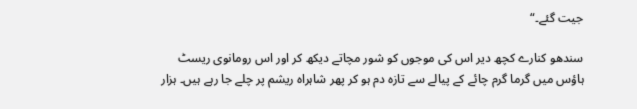جیت گئے۔“

سندھو کنارے کچھ دیر اس کی موجوں کو شور مچاتے دیکھ کر اور اس رومانوی ریسٹ ہاؤس میں گرما گرم چائے کے پیالے سے تازہ دم ہو کر پھر شاہراہ ریشم پر چلے جا رہے ہیں۔ ہزار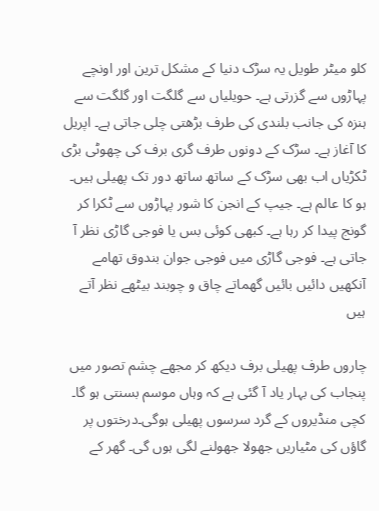کلو میٹر طویل یہ سڑک دنیا کے مشکل ترین اور اونچے پہاڑوں سے گزرتی ہے۔ حویلیاں سے گلگت اور گلگت سے ہنزہ کی جانب بلندی کی طرف بڑھتی چلی جاتی ہے۔ اپریل کا آغاز ہے۔ سڑک کے دونوں طرف گری برف کی چھوٹی بڑی ٹکڑیاں اب بھی سڑک کے ساتھ ساتھ دور تک پھیلی ہیں۔ ہو کا عالم ہے۔ جیپ کے انجن کا شور پہاڑوں سے ٹکرا کر گونج پیدا کر رہا ہے۔ کبھی کوئی بس یا فوجی گاڑی نظر آ جاتی ہے۔ فوجی گاڑی میں فوجی جوان بندوق تھامے آنکھیں دائیں بائیں گھماتے چاق و چوبند بیٹھے نظر آتے ہیں

چاروں طرف پھیلی برف دیکھ کر مجھے چشم تصور میں پنجاب کی بہار یاد آ گئی ہے کہ وہاں موسم بسنتی ہو گا۔ کچی منڈیروں کے گرد سرسوں پھیلی ہوگی۔درختوں پر گاؤں کی مٹیاریں جھولا جھولنے لگی ہوں گی۔ گھر کے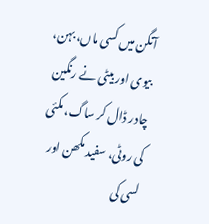آنگن میں کسی ماں، بہن، بیوی اور بیٹی نے رنگین چادر ڈال کر ساگ، مکئی کی روٹی، سفید مکھن اور لسی کی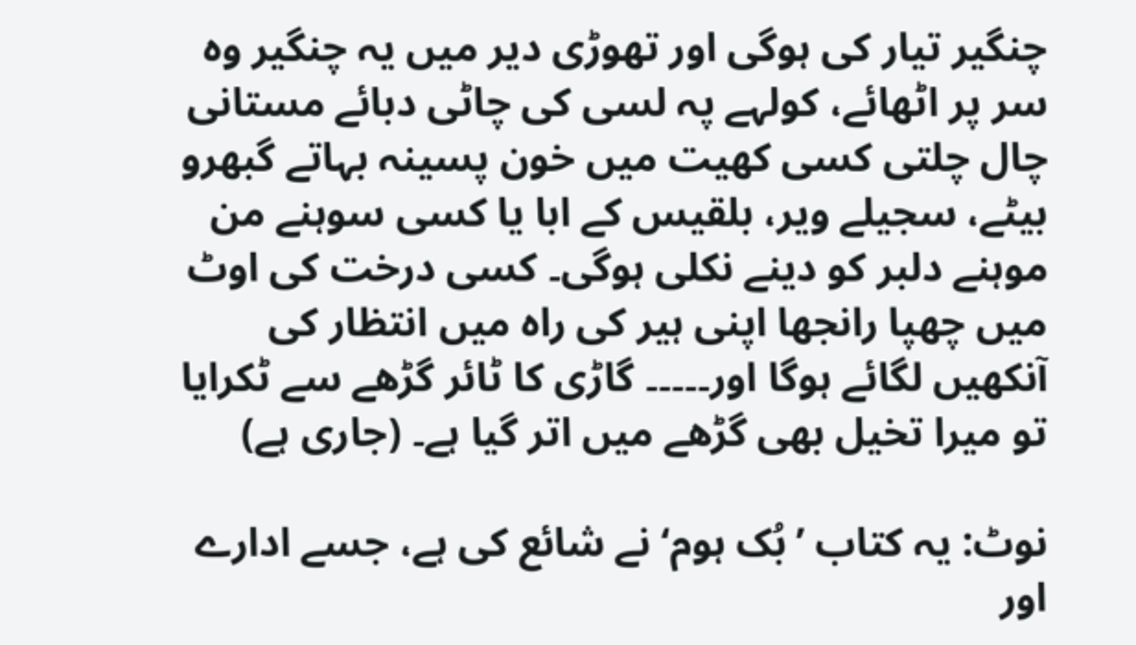چنگیر تیار کی ہوگی اور تھوڑی دیر میں یہ چنگیر وہ سر پر اٹھائے، کولہے پہ لسی کی چاٹی دبائے مستانی چال چلتی کسی کھیت میں خون پسینہ بہاتے گبھرو بیٹے، سجیلے ویر، بلقیس کے ابا یا کسی سوہنے من موہنے دلبر کو دینے نکلی ہوگی۔ کسی درخت کی اوٹ میں چھپا رانجھا اپنی ہیر کی راہ میں انتظار کی آنکھیں لگائے ہوگا اور۔۔۔۔۔ گاڑی کا ٹائر گڑھے سے ٹکرایا تو میرا تخیل بھی گڑھے میں اتر گیا ہے۔ (جاری ہے)

نوٹ: یہ کتاب ’بُک ہوم‘ نے شائع کی ہے، جسے ادارے اور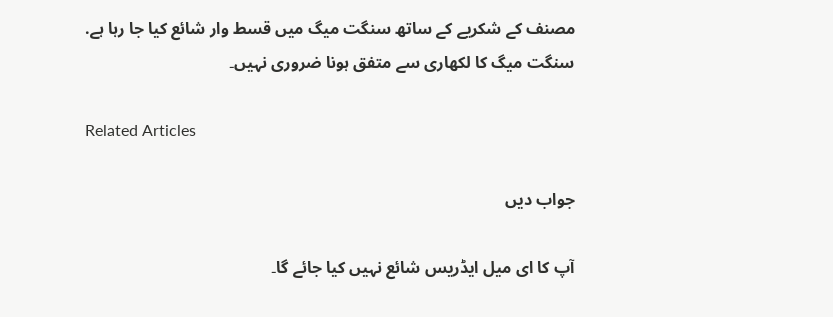مصنف کے شکریے کے ساتھ سنگت میگ میں قسط وار شائع کیا جا رہا ہے. سنگت میگ کا لکھاری سے متفق ہونا ضروری نہیں۔

Related Articles

جواب دیں

آپ کا ای میل ایڈریس شائع نہیں کیا جائے گا۔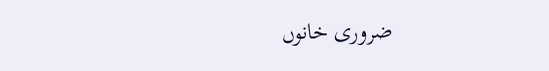ضروری خانوں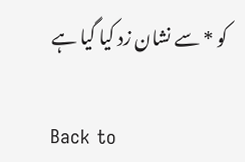کو * سے نشان زد کیا گیا ہے

Back to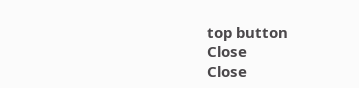top button
Close
Close